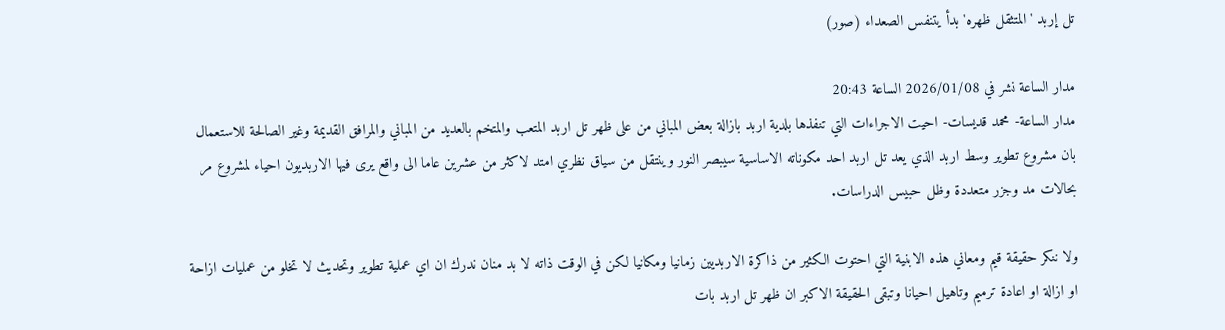تل إربد 'المتثقل ظهره' بدأ يتنفس الصعداء (صور)

مدار الساعة نشر في 2026/01/08 الساعة 20:43
مدار الساعة- محمد قديسات- احيت الاجراءات التي تنفذها بلدية اربد بازالة بعض المباني من على ظهر تل اربد المتعب والمتخم بالعديد من المباني والمرافق القديمة وغير الصالحة للاستعمال بان مشروع تطوير وسط اربد الذي يعد تل اربد احد مكوناته الاساسية سيبصر النور وينتقل من سياق نظري امتد لاكثر من عشرين عاما الى واقع يرى فيها الاربديون احياء لمشروع مر بحالات مد وجزر متعددة وظل حبيس الدراسات.

ولا ننكر حقيقة قيم ومعاني هذه الابنية التي احتوت الكثير من ذاكرة الاربديين زمانيا ومكانيا لكن في الوقت ذاته لا بد منان ندرك ان اي عملية تطوير وتحديث لا تخلو من عمليات ازاحة او ازالة او اعادة ترميم وتاهيل احيانا وتبقى الحقيقة الاكبر ان ظهر تل اربد بات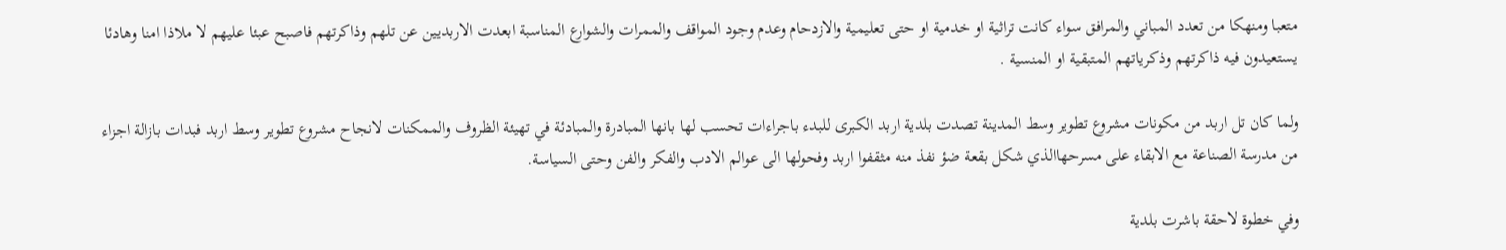متعبا ومنهكا من تعدد المباني والمرافق سواء كانت تراثية او خدمية او حتى تعليمية والازدحام وعدم وجود المواقف والممرات والشوارع المناسبة ابعدت الاربديين عن تلهم وذاكرتهم فاصبح عبئا عليهم لا ملاذا امنا وهادئا يستعيدون فيه ذاكرتهم وذكرياتهم المتبقية او المنسية .

ولما كان تل اربد من مكونات مشروع تطوير وسط المدينة تصدت بلدية اربد الكبرى للبدء باجراءات تحسب لها بانها المبادرة والمبادئة في تهيئة الظروف والممكنات لانجاح مشروع تطوير وسط اربد فبدات بازالة اجزاء من مدرسة الصناعة مع الابقاء على مسرحهاالذي شكل بقعة ضؤ نفذ منه مثقفوا اربد وفحولها الى عوالم الادب والفكر والفن وحتى السياسة.

وفي خطوة لاحقة باشرت بلدية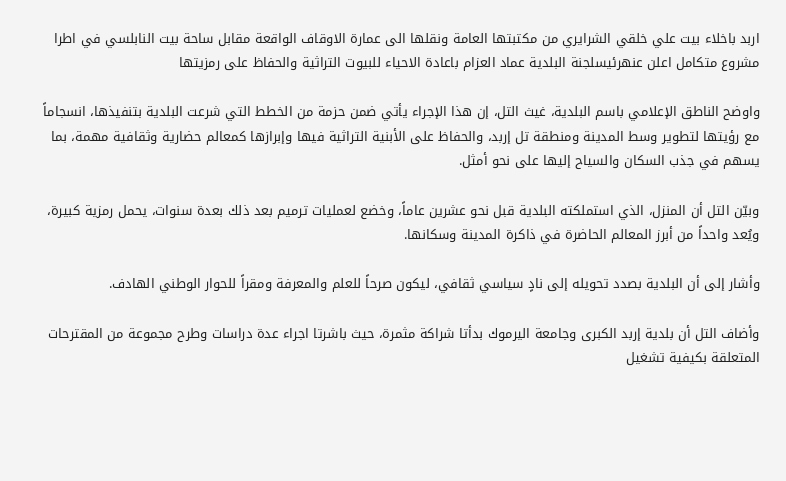اربد باخلاء بيت علي خلقي الشرايري من مكتبتها العامة ونقلها الى عمارة الاوقاف الواقعة مقابل ساحة بيت النابلسي في اطرا مشروع متكامل اعلن عنهرئيسلجنة البلدية عماد العزام باعادة الاحياء للبيوت التراثية والحفاظ على رمزيتها

واوضح الناطق الإعلامي باسم البلدية، غيث التل، إن هذا الإجراء يأتي ضمن حزمة من الخطط التي شرعت البلدية بتنفيذها، انسجاماً مع رؤيتها لتطوير وسط المدينة ومنطقة تل إربد، والحفاظ على الأبنية التراثية فيها وإبرازها كمعالم حضارية وثقافية مهمة، بما يسهم في جذب السكان والسياح إليها على نحو أمثل.

وبيّن التل أن المنزل، الذي استملكته البلدية قبل نحو عشرين عاماً، وخضع لعمليات ترميم بعد ذلك بعدة سنوات، يحمل رمزية كبيرة، ويُعد واحداً من أبرز المعالم الحاضرة في ذاكرة المدينة وسكانها.

وأشار إلى أن البلدية بصدد تحويله إلى نادٍ سياسي ثقافي، ليكون صرحاً للعلم والمعرفة ومقراً للحوار الوطني الهادف.

وأضاف التل أن بلدية إربد الكبرى وجامعة اليرموك بدأتا شراكة مثمرة، حيث باشرتا اجراء عدة دراسات وطرح مجموعة من المقترحات المتعلقة بكيفية تشغيل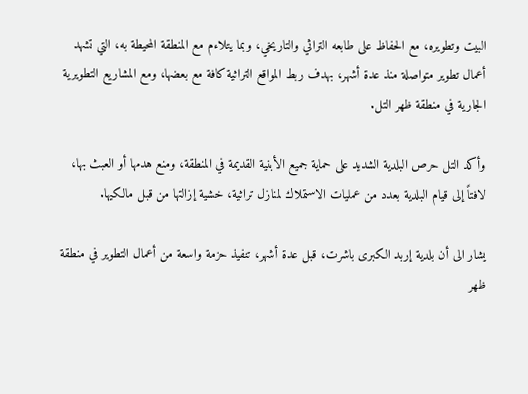البيت وتطويره، مع الحفاظ على طابعه التراثي والتاريخي، وبما يتلاءم مع المنطقة المحيطة به، التي تشهد أعمال تطوير متواصلة منذ عدة أشهر، بهدف ربط المواقع التراثية كافة مع بعضها، ومع المشاريع التطويرية الجارية في منطقة ظهر التل.

وأكد التل حرص البلدية الشديد على حماية جميع الأبنية القديمة في المنطقة، ومنع هدمها أو العبث بها، لافتاً إلى قيام البلدية بعدد من عمليات الاستملاك لمنازل تراثية، خشية إزالتها من قبل مالكيها.

يشار الى أن بلدية إربد الكبرى باشرت، قبل عدة أشهر، تنفيذ حزمة واسعة من أعمال التطوير في منطقة ظهر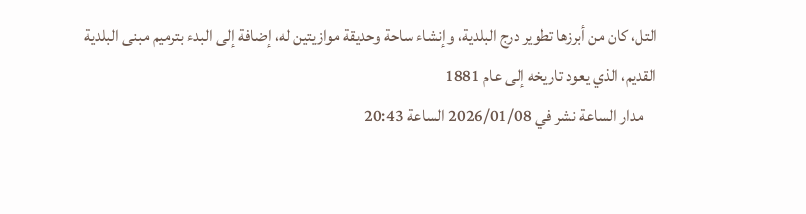التل، كان من أبرزها تطوير درج البلدية، وإنشاء ساحة وحديقة موازيتين له، إضافة إلى البدء بترميم مبنى البلدية القديم، الذي يعود تاريخه إلى عام 1881
    مدار الساعة نشر في 2026/01/08 الساعة 20:43